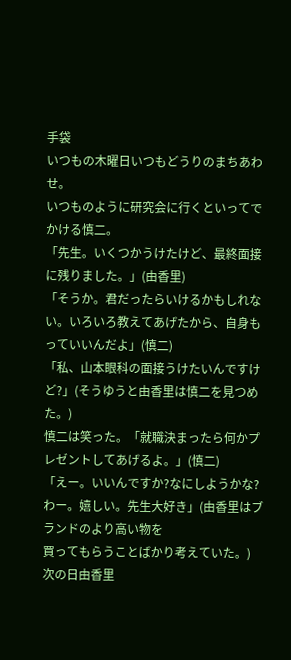手袋
いつもの木曜日いつもどうりのまちあわせ。
いつものように研究会に行くといってでかける慎二。
「先生。いくつかうけたけど、最終面接に残りました。」(由香里)
「そうか。君だったらいけるかもしれない。いろいろ教えてあげたから、自身もっていいんだよ」(慎二)
「私、山本眼科の面接うけたいんですけど?」(そうゆうと由香里は慎二を見つめた。)
慎二は笑った。「就職決まったら何かプレゼントしてあげるよ。」(慎二)
「えー。いいんですか?なにしようかな?わー。嬉しい。先生大好き」(由香里はブランドのより高い物を
買ってもらうことばかり考えていた。)
次の日由香里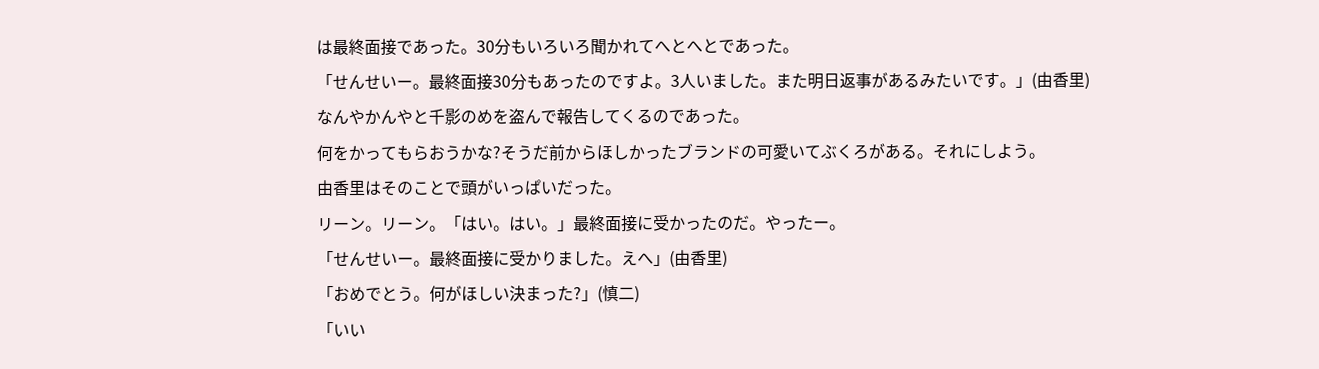は最終面接であった。30分もいろいろ聞かれてへとへとであった。
「せんせいー。最終面接30分もあったのですよ。3人いました。また明日返事があるみたいです。」(由香里)
なんやかんやと千影のめを盗んで報告してくるのであった。
何をかってもらおうかな?そうだ前からほしかったブランドの可愛いてぶくろがある。それにしよう。
由香里はそのことで頭がいっぱいだった。
リーン。リーン。「はい。はい。」最終面接に受かったのだ。やったー。
「せんせいー。最終面接に受かりました。えへ」(由香里)
「おめでとう。何がほしい決まった?」(慎二)
「いい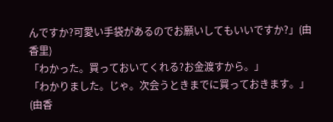んですか?可愛い手袋があるのでお願いしてもいいですか?」(由香里)
「わかった。買っておいてくれる?お金渡すから。」
「わかりました。じゃ。次会うときまでに買っておきます。」(由香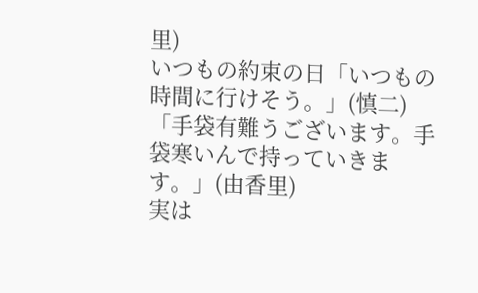里)
いつもの約束の日「いつもの時間に行けそう。」(慎二)
「手袋有難うございます。手袋寒いんで持っていきます。」(由香里)
実は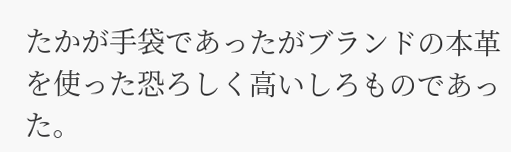たかが手袋であったがブランドの本革を使った恐ろしく高いしろものであった。